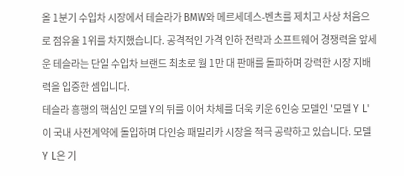올 1분기 수입차 시장에서 테슬라가 BMW와 메르세데스-벤츠를 제치고 사상 처음으로 점유율 1위를 차지했습니다. 공격적인 가격 인하 전략과 소프트웨어 경쟁력을 앞세운 테슬라는 단일 수입차 브랜드 최초로 월 1만 대 판매를 돌파하며 강력한 시장 지배력을 입증한 셈입니다.
테슬라 흥행의 핵심인 모델 Y의 뒤를 이어 차체를 더욱 키운 6인승 모델인 '모델 Y L'이 국내 사전계약에 돌입하며 다인승 패밀리카 시장을 적극 공략하고 있습니다. 모델 Y L은 기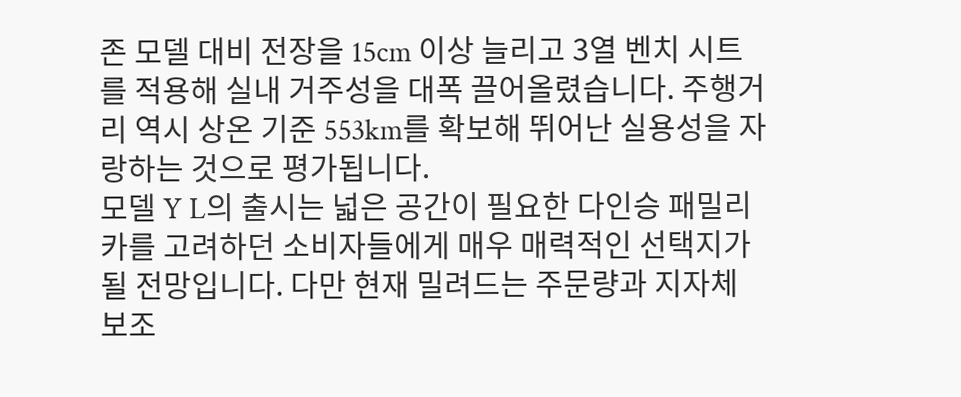존 모델 대비 전장을 15cm 이상 늘리고 3열 벤치 시트를 적용해 실내 거주성을 대폭 끌어올렸습니다. 주행거리 역시 상온 기준 553km를 확보해 뛰어난 실용성을 자랑하는 것으로 평가됩니다.
모델 Y L의 출시는 넓은 공간이 필요한 다인승 패밀리카를 고려하던 소비자들에게 매우 매력적인 선택지가 될 전망입니다. 다만 현재 밀려드는 주문량과 지자체 보조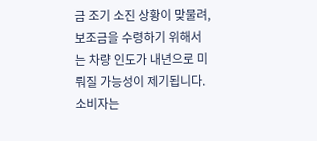금 조기 소진 상황이 맞물려, 보조금을 수령하기 위해서는 차량 인도가 내년으로 미뤄질 가능성이 제기됩니다. 소비자는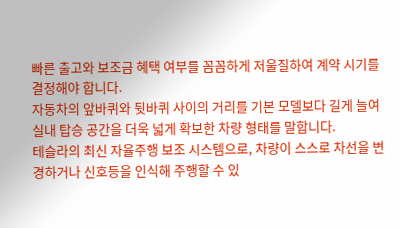빠른 출고와 보조금 혜택 여부를 꼼꼼하게 저울질하여 계약 시기를 결정해야 합니다.
자동차의 앞바퀴와 뒷바퀴 사이의 거리를 기본 모델보다 길게 늘여 실내 탑승 공간을 더욱 넓게 확보한 차량 형태를 말합니다.
테슬라의 최신 자율주행 보조 시스템으로, 차량이 스스로 차선을 변경하거나 신호등을 인식해 주행할 수 있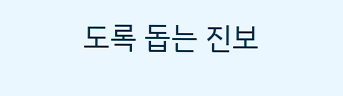도록 돕는 진보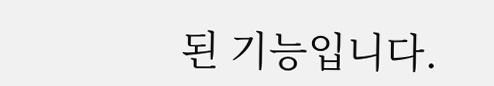된 기능입니다.